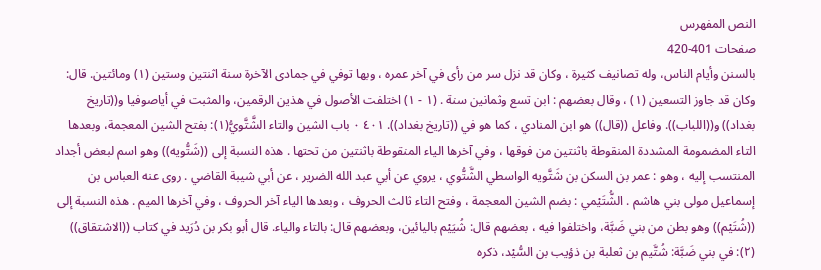النص المفهرس
صفحات 401-420
بالسنن وأيام الناس، وله تصانيف كثيرة ، وكان قد نزل سر من رأى في آخر عمره ، وبها توفي في جمادى الآخرة سنة اثنتين وستين (١) ومائتين. قال: وكان قد جاوز التسعين (١) ، وقال بعضهم : ابن تسع وثمانين سنة . (١ - ١) اختلفت الأصول في هذين الرقمين، والمثبت في أياصوفيا و((تاريخ بغداد)) و((اللباب)). وفاعل ((قال)) هو ابن المنادي ، كما هو في ((تاريخ بغداد)). ٤٠١ ٠ باب الشين والتاء الشَّتَّويُّ(١): بفتح الشين المعجمة، وبعدها التاء المضمومة المشددة المنقوطة باثنتين من فوقها ، وفي آخرها الياء المنقوطة باثنتين من تحتها . هذه النسبة إلى ((شَتُّويه)) وهو اسم لبعض أجداد المنتسب إليه ، وهو : عمر بن السكن بن شَتَّويه الواسطي الشَّتُّوي ، يروي عن أبي عبد الله الضرير ، عن أبي شيبة القاضي . روى عنه العباس بن إسماعيل مولى بني هاشم . الشُّتَيْمي : بضم الشين المعجمة ، وفتح التاء ثالث الحروف ، وبعدها الياء آخر الحروف ، وفي آخرها الميم . هذه النسبة إلى ((شُتَيْم)) وهو بطن من بني ضَبَّة، واختلفوا فيه ، بعضهم قال: شُيَيْم باليائين، وبعضهم قال: بالتاء والياء. قال أبو بكر بن دُرَيد في كتاب ((الاشتقاق)) (٢): في بني ضَبَّة: شُتَّيم بن ثعلبة بن ذؤيب بن السُّيْد، ذكره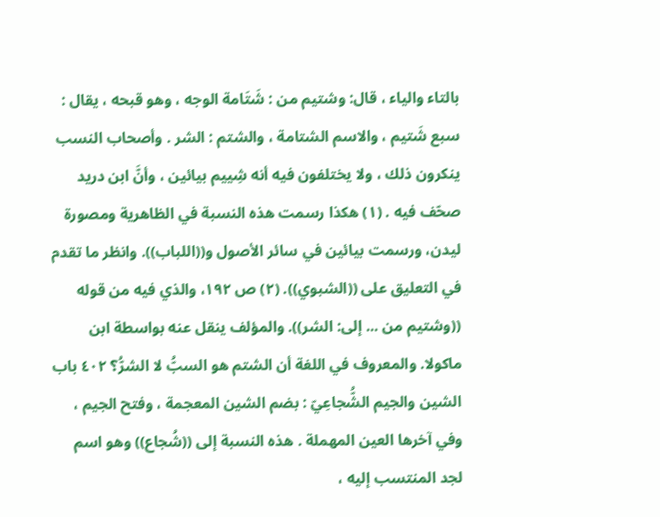بالتاء والياء ، قال: وشتيم من : شَتَامة الوجه ، وهو قبحه ، يقال : سبع شَتيم ، والاسم الشتامة ، والشتم : الشر . وأصحاب النسب ينكرون ذلك ، ولا يختلفون فيه أنه شِييم بيائين ، وأنَّ ابن دريد صحّف فيه . (١) هكذا رسمت هذه النسبة في الظاهرية ومصورة ليدن، ورسمت بيائين في سائر الأصول و((اللباب)). وانظر ما تقدم في التعليق على ((الشبوي)). (٢) ص ١٩٢، والذي فيه من قوله ((وشتيم من ... إلى: الشر)). والمؤلف ينقل عنه بواسطة ابن ماكولا. والمعروف في اللغة أن الشتم هو السبُّ لا الشرُّ؟ ٤٠٢ باب الشين والجيم الشُّجاعِيّ : بضم الشين المعجمة ، وفتح الجيم ، وفي آخرها العين المهملة . هذه النسبة إلى ((شُجاع)) وهو اسم لجد المنتسب إليه ،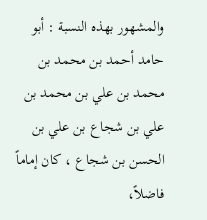والمشهور بهذه النسبة : أبو حامد أحمد بن محمد بن محمد بن علي بن محمد بن علي بن شجاع بن علي بن الحسن بن شجاع ، كان إماماً فاضلاً،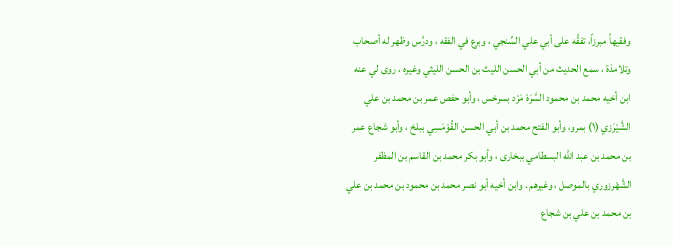وفقيهاً مبرزاً، تفقَّه على أبي علي السِّنجي ، وبرع في الفقه ، ودرَّس وظهر له أصحاب وتلامذة ، سمع الحديث من أبي الحسن الليث بن الحسن الليثي وغيره ، روى لي عنه ابن أخيه محمد بن محمود السَّرَهْ مَرْد بسرخس ، وأبو حفص عمر بن محمد بن علي الشَّيْرَزي (١) بمرو، وأبو الفتح محمد بن أبي الحسن القُوْمَسِي ببلخ ، وأبو شجاع عمر بن محمد بن عبد الله البسطامي ببخارى ، وأبو بكر محمد بن القاسم بن المظفر الشَّهْرزوري بالموصل ، وغيرهم . وابن أخيه أبو نصر محمد بن محمود بن محمد بن علي بن محمد بن علي بن شجاع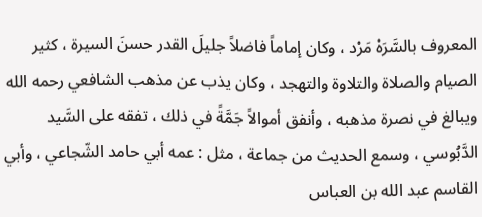المعروف بالسَّرَهْ مَرْد ، وكان إماماً فاضلاً جليلَ القدر حسنَ السيرة ، كثير الصيام والصلاة والتلاوة والتهجد ، وكان يذب عن مذهب الشافعي رحمه الله ويبالغ في نصرة مذهبه ، وأنفق أموالاً جَمَّةً في ذلك ، تفقه على السَّيد الدَّبُوسي ، وسمع الحديث من جماعة ، مثل : عمه أبي حامد الشّجاعي ، وأبي القاسم عبد الله بن العباس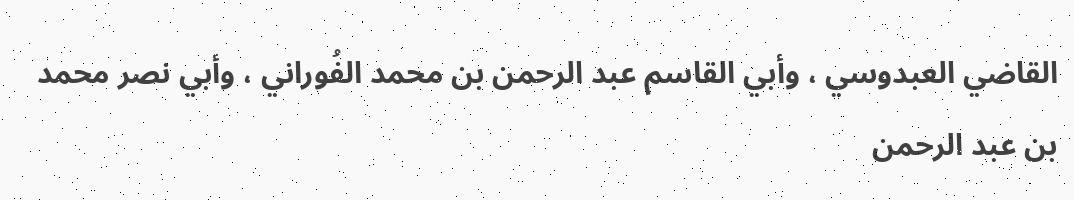القاضي العبدوسي ، وأبي القاسم عبد الرحمن بن محمد الفُوراني ، وأبي نصر محمد بن عبد الرحمن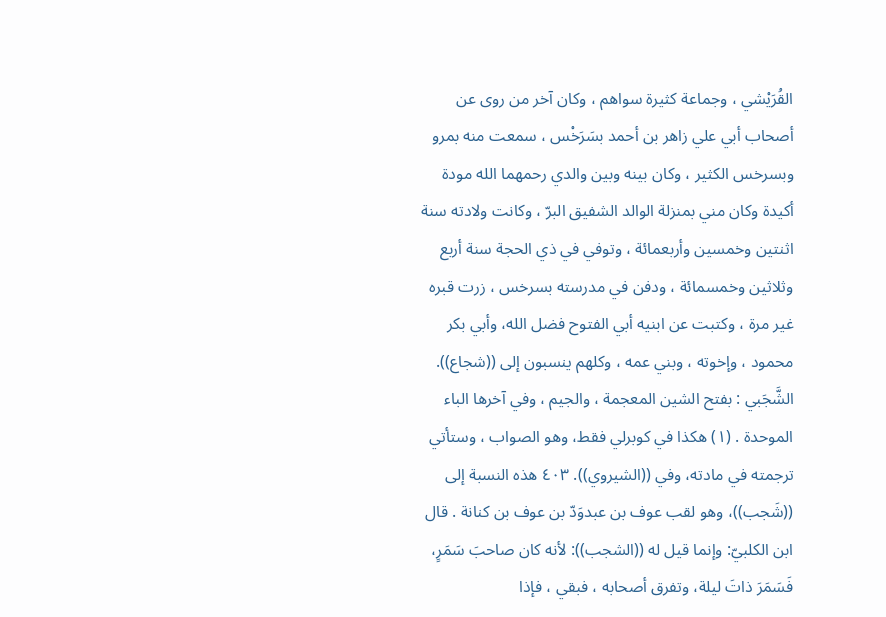القُرَيْشي ، وجماعة كثيرة سواهم ، وكان آخر من روى عن أصحاب أبي علي زاهر بن أحمد بسَرَخْس ، سمعت منه بمرو وبسرخس الكثير ، وكان بينه وبين والدي رحمهما الله مودة أكيدة وكان مني بمنزلة الوالد الشفيق البرّ ، وكانت ولادته سنة اثنتين وخمسين وأربعمائة ، وتوفي في ذي الحجة سنة أربع وثلاثين وخمسمائة ، ودفن في مدرسته بسرخس ، زرت قبره غير مرة ، وكتبت عن ابنيه أبي الفتوح فضل الله، وأبي بكر محمود ، وإخوته ، وبني عمه ، وكلهم ينسبون إلى ((شجاع)). الشَّجَبي : بفتح الشين المعجمة ، والجيم ، وفي آخرها الباء الموحدة . (١) هكذا في كوبرلي فقط، وهو الصواب ، وستأتي ترجمته في مادته، وفي ((الشيروي)). ٤٠٣ هذه النسبة إلى ((شَجب))، وهو لقب عوف بن عبدوَدّ بن عوف بن كنانة . قال ابن الكلبيّ: وإنما قيل له ((الشجب)): لأنه كان صاحبَ سَمَرٍ، فَسَمَرَ ذاتَ ليلة، وتفرق أصحابه ، فبقي ، فإذا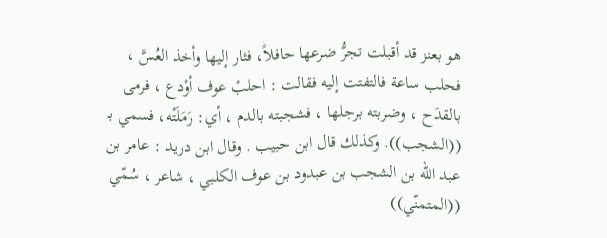هو بعنز قد أقبلت تجرُّ ضرعها حافلاً، فثار إليها وأخذ العُسَّ ، فحلب ساعة فالتفتت إليه فقالت : احلبْ عوف أوْدع ، فرمى بالقدَح ، وضربته برجلها ، فشجبته بالدم ، أي: رَمَلَتْه، فسمي بـ ((الشجب)). وكذلك قال ابن حبيب . وقال ابن دريد : عامر بن عبد الله بن الشجب بن عبدود بن عوف الكلبي ، شاعر ، سُمّي ((المتمنّي))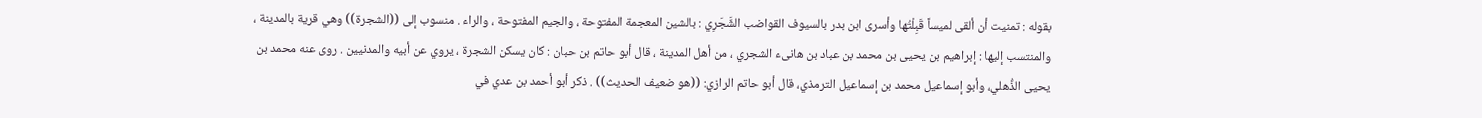بقوله : تمنيت أن ألقى لميساً قَبِلْتُها وأسرى ابن بدر بالسيوف القواضب الشَّجَرِي : بالشين المعجمة المفتوحة ، والجيم المفتوحة ، والراء . منسوب إلى ((الشجرة)) وهي قرية بالمدينة ، والمنتسب إليها : إبراهيم بن يحيى بن محمد بن عباد بن هانىء الشجري ، من أهل المدينة ، قال أبو حاتم بن حبان : كان يسكن الشجرة ، يروي عن أبيه والمدنیین . روى عنه محمد بن يحيى الذُّهلي، وأبو إسماعيل محمد بن إسماعيل الترمذي، قال أبو حاتم الرازي: ((هو ضعيف الحديث)) . ذكر أبو أحمد بن عدي في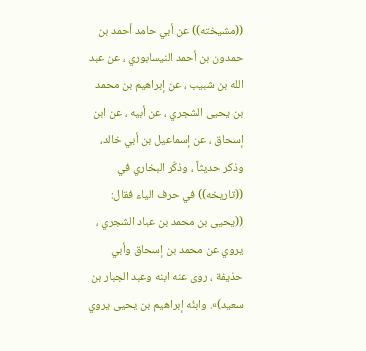((مشيخته)) عن أبي حامد أحمد بن حمدون بن أحمد النيسابوري ، عن عبد الله بن شبيب ، عن إبراهيم بن محمد بن يحيى الشجري ، عن أبيه ، عن ابن إسحاق ، عن إسماعيل بن أبي خالد، وذكر حديثاً ، وذكّر البخاري في ((تاريخه)) في حرف الياء فقال: ((يحيى بن محمد بن عباد الشجري ، يروي عن محمد بن إسحاق وأبي حذيفة ، روى عنه ابنه وعبد الجبار بن سعيد)». وابنُه إبراهيم بن يحيى يروي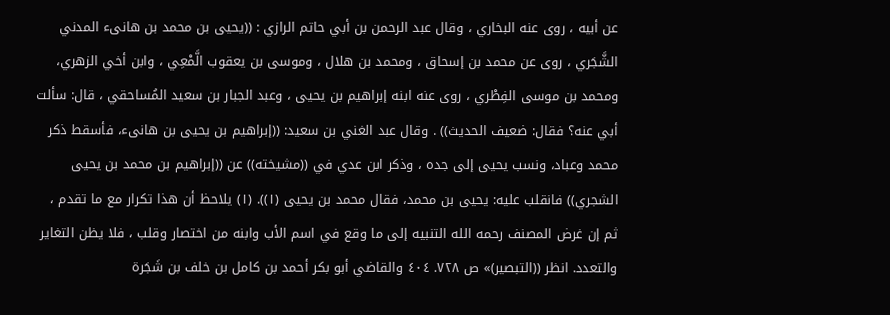عن أبيه ، روى عنه البخاري ، وقال عبد الرحمن بن أبي حاتم الرازي : ((يحيى بن محمد بن هانىء المدني الشَّجَري ، روى عن محمد بن إسحاق ، ومحمد بن هلال ، وموسى بن يعقوب الَّمْعِي ، وابن أخي الزهري، ومحمد بن موسى الفِطْري ، روى عنه ابنه إبراهيم بن يحيى ، وعبد الجبار بن سعيد المُساحقي ، قال: سألت أبي عنه؟ فقال: ضعيف الحديث)) . وقال عبد الغني بن سعيد: ((إبراهيم بن يحيى بن هانىء، فأسقط ذكر محمد وعباد، ونسب يحيى إلى جده ، وذكر ابن عدي في ((مشيخته)) عن ((إبراهيم بن محمد بن يحيى الشجري)) فانقلب عليه: يحيى بن محمد، فقال محمد بن يحيى (١)). (١) يلاحظ أن هذا تكرار مع ما تقدم ، ثم إن غرض المصنف رحمه الله التنبيه إلى ما وقع في اسم الأب وابنه من اختصار وقلب ، فلا يظن التغاير والتعدد. انظر ((التبصير)» ص ٧٢٨. ٤٠٤ والقاضي أبو بكر أحمد بن كامل بن خلف بن شَجَرة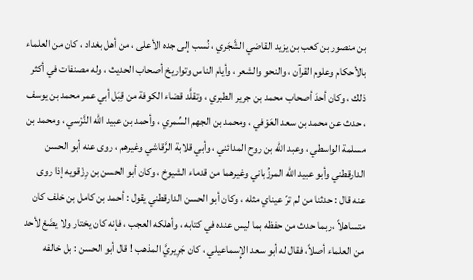بن منصور بن كعب بن يزيد القاضي الشَّجَري ، نُسب إلى جده الأعلى ، من أهل بغداد ، كان من العلماء بالأحكام وعلوم القرآن ، والنحو والشعر ، وأيام الناس وتواريخ أصحاب الحديث ، وله مصنفات في أكثر ذلك ، وكان أحدَ أصحاب محمد بن جرير الطبري ، وتقلَّد قضاء الكوفة من قِبَل أبي عمر محمد بن يوسف ، حدث عن محمد بن سعد العَوْفي ، ومحمد بن الجهم السِّمري ، وأحمد بن عبيد الله النَّرْسي ، ومحمد بن مسلمة الواسطي ، وعبد الله بن روح المدائني ، وأبي قلابة الرَّقاشي وغيرهم ، روى عنه أبو الحسن الدارقطني وأبو عبيد الله المرزُباني وغيرهما من قدماء الشيوخ ، وكان أبو الحسن بن رِزْقويه إذا روى عنه قال : حدثنا من لم ترّ عيناي مثله ، وكان أبو الحسن الدارقطني يقول : أحمد بن كامل بن خلف كان متساهلاً ،ربما حدث من حفظه بما ليس عنده في كتابه ، وأهلكه العجب ، فإنه كان يختار ولا يضَعْ لأحد من العلماء أصلاً، فقال له أبو سعد الإِسماعيلي ، كان جَرِيريَّ المذهب ! قال أبو الحسن : بل خالفه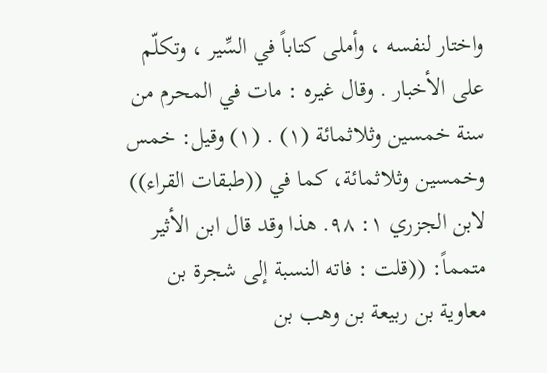واختار لنفسه ، وأملى كتاباً في السِّير ، وتكلّم على الأخبار . وقال غيره : مات في المحرم من سنة خمسين وثلاثمائة (١) . (١) وقيل: خمس وخمسين وثلاثمائة، كما في ((طبقات القراء)) لابن الجزري ١: ٩٨. هذا وقد قال ابن الأثير متمماً: ((قلت : فاته النسبة إلى شجرة بن معاوية بن ربيعة بن وهب بن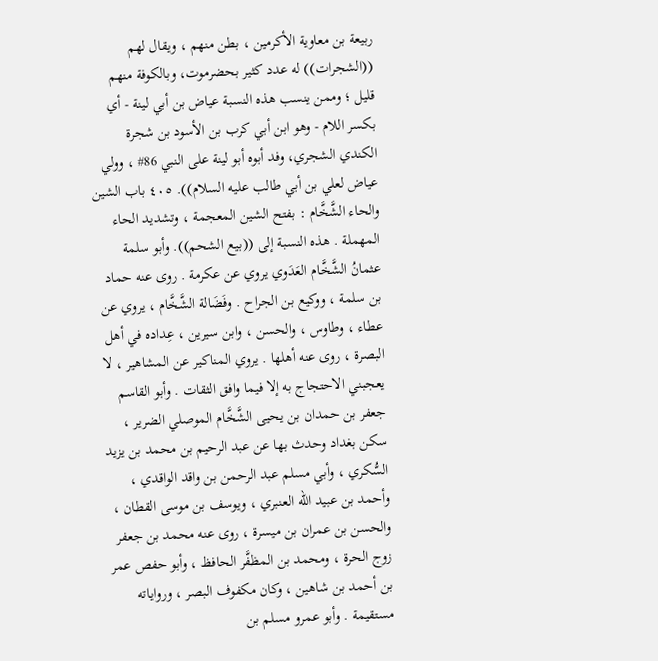ربيعة بن معاوية الأكرمين ، بطن منهم ، ويقال لهم ((الشجرات)) له عدد كثير بحضرموت، وبالكوفة منهم قليل ؛ وممن ينسب هذه النسبة عياض بن أبي لينة - أي بكسر اللام - وهو ابن أبي كرب بن الأسود بن شجرة الكندي الشجري، وفد أبوه أبو لينة على النبي 86# ، وولي عياض لعلي بن أبي طالب عليه السلام)). ٤٠٥ باب الشين والحاء الشَّخَّام : بفتح الشين المعجمة ، وتشديد الحاء المهملة . هذه النسبة إلى ((بيع الشحم)). وأبو سلمة عثمانُ الشَّخَّام العَدَوي يروي عن عكرمة . روى عنه حماد بن سلمة ، ووكيع بن الجراح . وفَضَالة الشَّخَّام ، يروي عن عطاء ، وطاوس ، والحسن ، وابن سيرين ، عِداده في أهل البصرة ، روى عنه أهلها . يروي المناكير عن المشاهير ، لا يعجبني الاحتجاج به إلا فيما وافق الثقات . وأبو القاسم جعفر بن حمدان بن يحيى الشَّخَّام الموصلي الضرير ، سكن بغداد وحدث بها عن عبد الرحيم بن محمد بن يزيد السُّكري ، وأبي مسلم عبد الرحمن بن واقد الواقدي ، وأحمد بن عبيد الله العنبري ، ويوسف بن موسى القطان ، والحسن بن عمران بن ميسرة ، روى عنه محمد بن جعفر زوج الحرة ، ومحمد بن المظفَّر الحافظ ، وأبو حفص عمر بن أحمد بن شاهين ، وكان مكفوف البصر ، ورواياته مستقيمة . وأبو عمرو مسلم بن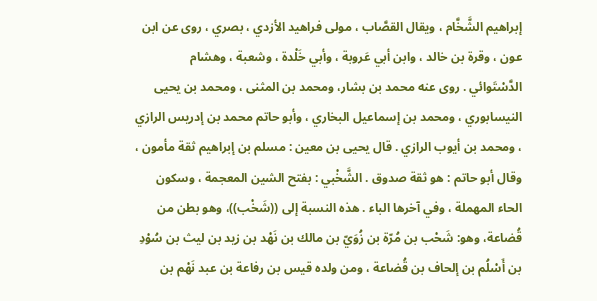إبراهيم الشَّخَّام ، ويقال القصَّاب ، مولى فراهيد الأزدي ، بصري ، روى عن ابن عون ، وقرة بن خالد ، وابن أبي عَروبة ، وأبي خَلْدة ، وشعبة ، وهشام الدَّسْتَوائي . روى عنه محمد بن بشار، ومحمد بن المثنى ، ومحمد بن يحيى النيسابوري ، ومحمد بن إسماعيل البخاري ، وأبو حاتم محمد بن إدريس الرازي ، ومحمد بن أيوب الرازي . قال يحيى بن معين : مسلم بن إبراهيم ثقة مأمون ، وقال أبو حاتم : هو ثقة صدوق . الشَّخْبي : بفتح الشين المعجمة ، وسكون الحاء المهملة ، وفي آخرها الباء . هذه النسبة إلى ((شَخْب))، وهو بطن من قُضاعة، وهو: شَحْب بن مُرّة بن زُوَيّ بن مالك بن نَهْد بن زيد بن ليث بن سُوْدِ بن أَسْلُم بن إلحاف بن قُضاعة ، ومن ولده قيس بن رفاعة بن عبد نَهْم بن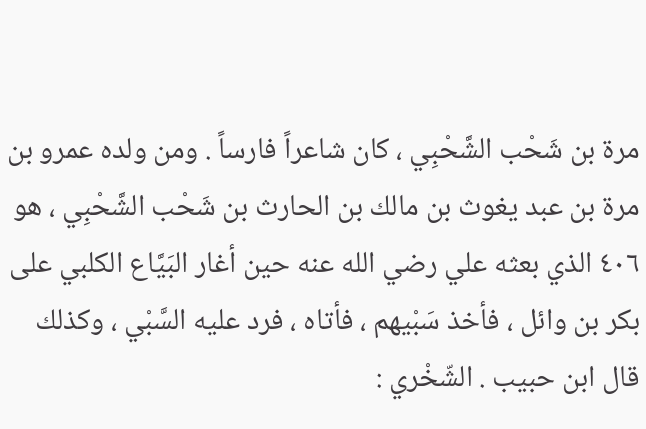مرة بن شَحْب الشَّحْبِي ، كان شاعراً فارساً . ومن ولده عمرو بن مرة بن عبد يغوث بن مالك بن الحارث بن شَحْب الشَّحْبِي ، هو ٤٠٦ الذي بعثه علي رضي الله عنه حين أغار البَيَّاع الكلبي على بكر بن وائل ، فأخذ سَبْيهم ، فأتاه ، فرد عليه السَّبْي ، وكذلك قال ابن حبيب . الشّخْري :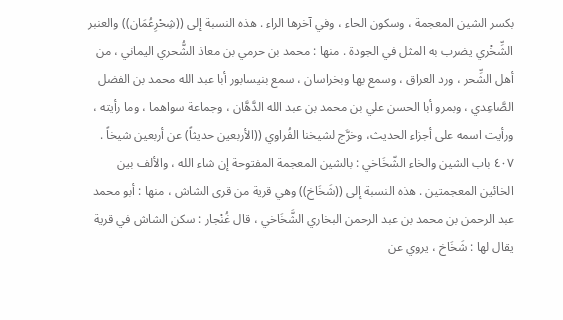بكسر الشين المعجمة ، وسكون الحاء ، وفي آخرها الراء . هذه النسبة إلى ((شِحْرِعُمَان)) والعنبر الشِّخْري يضرب به المثل في الجودة . منها : محمد بن حرمي بن معاذ الشُّحري اليماني ، من أهل الشِّحر ، ورد العراق ، وسمع بها وبخراسان ، سمع بنيسابور أبا عبد الله محمد بن الفضل الصَّاعِدي ، وبمرو أبا الحسن علي بن محمد بن عبد الله الدَّهَّان ، وجماعة سواهما ، وما رأيته ، ورأيت اسمه على أجزاء الحديث، وخرَّج لشيخنا الفُراوي ((الأربعين حديثاً) عن أربعين شيخاً . ٤٠٧ باب الشين والخاء الشّخَاخي : بالشين المعجمة المفتوحة إن شاء الله ، والألف بين الخائين المعجمتين . هذه النسبة إلى ((شَخَاخ)) وهي قرية من قرى الشاش ، منها : أبو محمد عبد الرحمن بن محمد بن عبد الرحمن البخاري الشَّخَاخي ، قال غُنْجار : سكن الشاش في قرية يقال لها : شَخَاخ ، يروي عن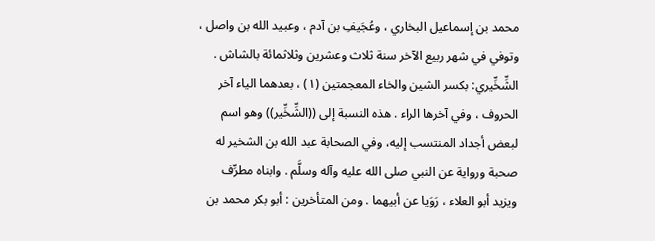محمد بن إسماعيل البخاري ، وعُجَيفِ بن آدم ، وعبيد الله بن واصل ، وتوفي في شهر ربيع الآخر سنة ثلاث وعشرين وثلاثمائة بالشاش . الشِّخِّيري: بكسر الشين والخاء المعجمتين (١) ، بعدهما الياء آخر الحروف ، وفي آخرها الراء . هذه النسبة إلى ((الشِّخِّير)) وهو اسم لبعض أجداد المنتسب إليه، وفي الصحابة عبد الله بن الشخير له صحبة ورواية عن النبي صلى الله عليه وآله وسلَّم . وابناه مطرِّف ويزيد أبو العلاء ، رَوَيا عن أبيهما . ومن المتأخرين : أبو بكر محمد بن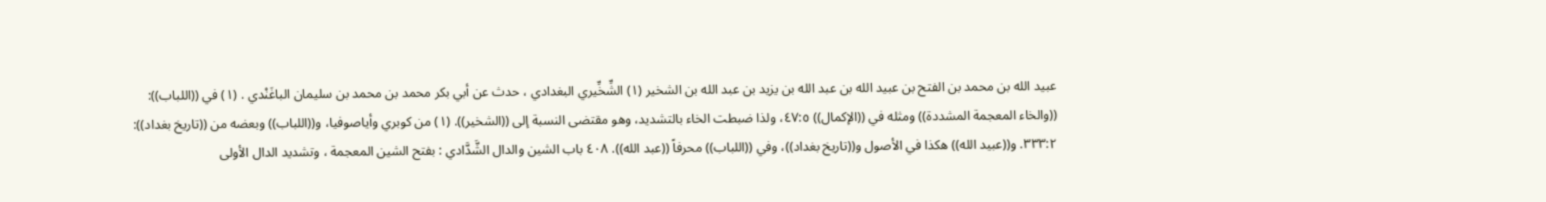عبيد الله بن محمد بن الفتح بن عبيد الله بن عبد الله بن يزيد بن عبد الله بن الشخير (١) الشِّخِّيري البغدادي ، حدث عن أبي بكر محمد بن محمد بن سليمان الباغَنْدي . (١) في ((اللباب)): ((والخاء المعجمة المشددة)) ومثله في ((الإكمال)) ٤٧:٥، ولذا ضبطت الخاء بالتشديد، وهو مقتضى النسبة إلى ((الشخير)). (١) من كوبري وأياصوفيا، و((اللباب)) وبعضه من ((تاريخ بغداد)): ٣٣٣:٢. و((عبيد الله)) هكذا في الأصول و((تاريخ بغداد))، وفي ((اللباب)) محرفاً ((عبد الله)). ٤٠٨ باب الشين والدال الشَّدَّادي : بفتح الشين المعجمة ، وتشديد الدال الأولى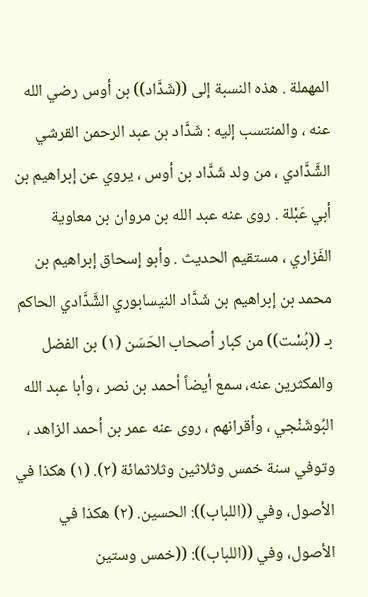المهملة . هذه النسبة إلى ((شَدَّاد)) بن أوس رضي الله عنه ، والمنتسب إليه : شَدَّاد بن عبد الرحمن القرشي الشَّدَّادي ، من ولد شَدَّاد بن أوس ، يروي عن إبراهيم بن أبي عَبْلة . روى عنه عبد الله بن مروان بن معاوية الفَزاري ، مستقيم الحديث . وأبو إسحاق إبراهيم بن محمد بن إبراهيم بن شَدَّاد النيسابوري الشَّدَّادي الحاكم بـ ((بُسْت)) من كبار أصحاب الحَسَن (١) بن الفضل والمكثرين عنه، سمع أيضاً أحمد بن نصر ، وأبا عبد الله البُوشَنْجي ، وأقرانهم ، روى عنه عمر بن أحمد الزاهد ، وتوفي سنة خمس وثلاثين وثلاثمائة (٢). (١) هكذا في الأصول، وفي ((اللباب)): الحسين. (٢) هكذا في الأصول، وفي ((اللباب)): ((خمس وستين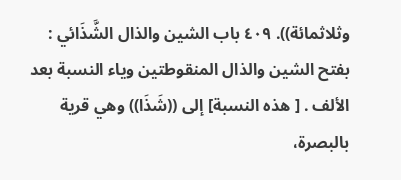وثلاثمائة)). ٤٠٩ باب الشين والذال الشَّذَائي : بفتح الشين والذال المنقوطتين وياء النسبة بعد الألف . [ هذه النسبة] إلى ((شَذَا)) وهي قرية بالبصرة،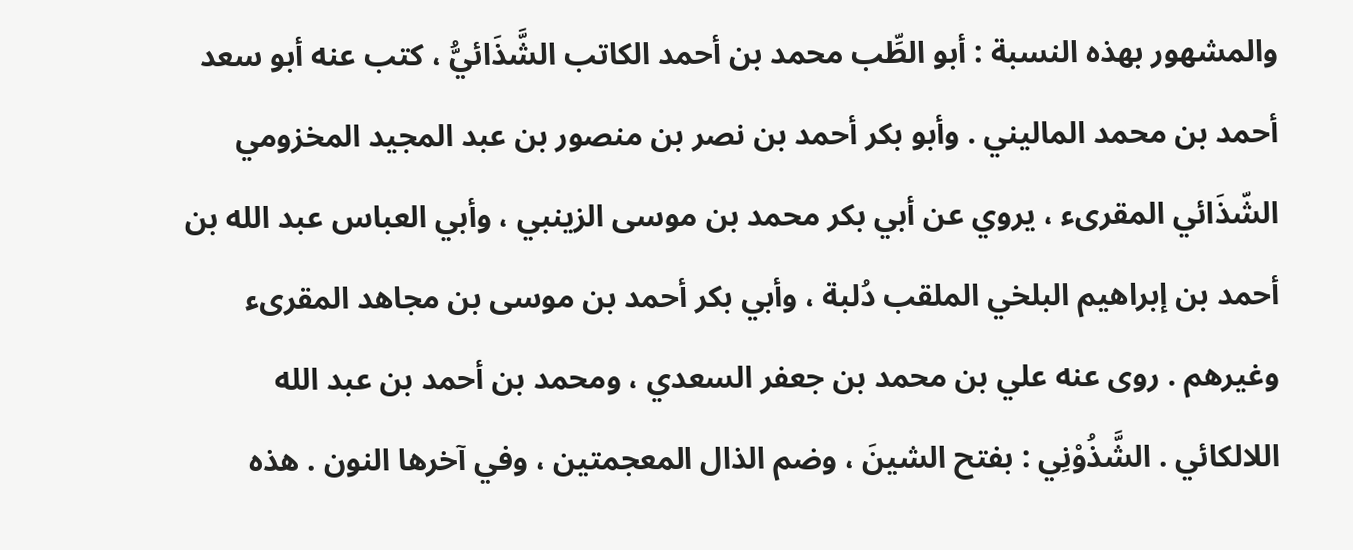والمشهور بهذه النسبة : أبو الطِّب محمد بن أحمد الكاتب الشَّذَائيُّ ، كتب عنه أبو سعد أحمد بن محمد الماليني . وأبو بكر أحمد بن نصر بن منصور بن عبد المجيد المخزومي الشّذَائي المقرىء ، يروي عن أبي بكر محمد بن موسى الزينبي ، وأبي العباس عبد الله بن أحمد بن إبراهيم البلخي الملقب دُلبة ، وأبي بكر أحمد بن موسى بن مجاهد المقرىء وغيرهم . روى عنه علي بن محمد بن جعفر السعدي ، ومحمد بن أحمد بن عبد الله اللالكائي . الشَّذُوْنِي : بفتح الشينَ ، وضم الذال المعجمتين ، وفي آخرها النون . هذه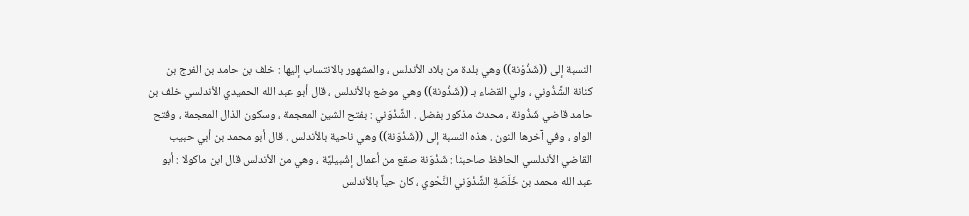النسبة إلى ((شَذُوْنة)) وهي بلدة من بلاد الأندلس ، والمشهور بالانتساب إليها : خلف بن حامد بن الفرج بن كنانة الشَّذُوني ، ولي القضاء بـ ((شَذُونة)) وهي موضع بالأندلس ، قال أبو عبد الله الحميدي الأندلسي خلف بن حامد قاضي شَذُونة ، محدث مذكور بفضل . الشَّذْوَني : بفتح الشين المعجمة ، وسكون الذال المعجمة ، وفتح الواو ، وفي آخرها النون . هذه النسبة إلى ((شَذْوَنة)) وهي ناحية بالأندلس . قال أبو محمد بن أبي حبيب القاضي الأندلسي الحافظ صاحبنا : شَذْوَنة صقع من أعمال إشْبيليَّة ، وهي من الأندلس قال ابن ماكولا : أبو عبد الله محمد بن خَلَصَةِ الشَّذْوَني النَّحْوي ، كان حياً بالأندلس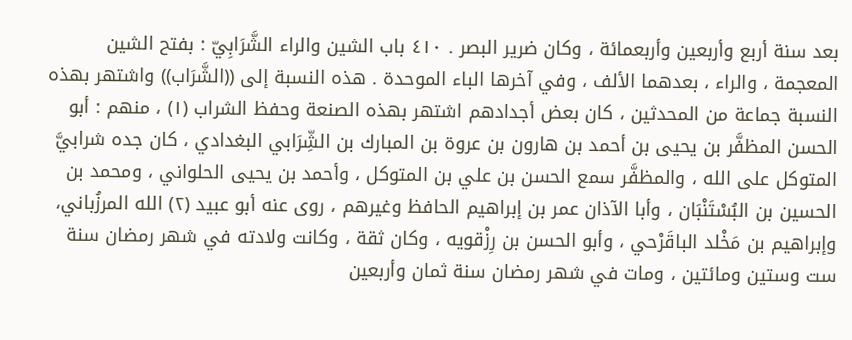بعد سنة أربع وأربعين وأربعمائة ، وكان ضرير البصر . ٤١٠ باب الشين والراء الشَّرَابِيّ : بفتح الشين المعجمة ، والراء ، بعدهما الألف ، وفي آخرها الباء الموحدة . هذه النسبة إلى ((الشَّرَاب)) واشتهر بهذه النسبة جماعة من المحدثين ، كان بعض أجدادهم اشتهر بهذه الصنعة وحفظ الشراب (١) ، منهم : أبو الحسن المظفَّر بن يحيى بن أحمد بن هارون بن عروة بن المبارك بن الشِّرَابي البغدادي ، كان جده شرابيَّ المتوكل على الله ، والمظفَّر سمع الحسن بن علي بن المتوكل ، وأحمد بن يحيى الحلواني ، ومحمد بن الحسين بن البُسْتَنْبَان ، وأبا الآذان عمر بن إبراهيم الحافظ وغيرهم ، روى عنه أبو عبيد (٢) الله المرزُباني، وإبراهيم بن مَخْلد الباقَرْحي ، وأبو الحسن بن رِزْقويه ، وكان ثقة ، وكانت ولادته في شهر رمضان سنة ست وستين ومائتين ، ومات في شهر رمضان سنة ثمان وأربعين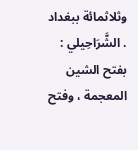وثلاثمائة ببغداد . الشَّرَاحِيلي : بفتح الشين المعجمة ، وفتح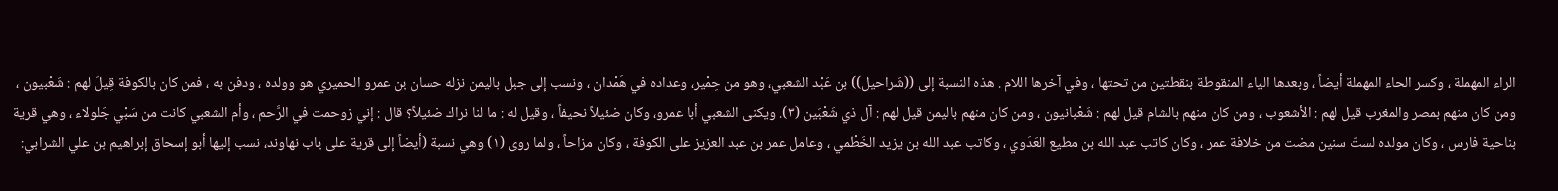الراء المهملة ، وكسر الحاء المهملة أيضاً ، وبعدها الياء المنقوطة بنقطتين من تحتها ، وفي آخرها اللام . هذه النسبة إلى ((شَراحيل)) بن عَبْد الشعبي، وهو من حِمْير، وعداده في هَمْدان ، ونسب إلى جبل باليمن نزله حسان بن عمرو الحميري هو وولده ، ودفن به ، فمن كان بالكوفة قِيلَ لهم : شَعْبيون ، ومن كان منهم بمصر والمغرب قيل لهم : الأشعوب ، ومن كان منهم بالشام قيل لهم : شَعْبانيون ، ومن كان منهم باليمن قيل لهم : آل ذي شَعْبَين (٣). ويكنى الشعبي أبا عمرو، وكان ضئيلاً نحيفاً ، وقيل له : ما لنا نراك ضئيلاً؟ قال : إني زوحمت في الرَّحم ، وأم الشعبي كانت من سَبْي جَلولاء ، وهي قرية بناحية فارس ، وكان مولده لستّ سنين مضت من خلافة عمر ، وكان كاتب عبد الله بن مطيع العَدَوي ، وكاتب عبد الله بن يزيد الخَطْمي ، وعامل عمر بن عبد العزيز على الكوفة ، وكان مزاحاً ، ولما روى (١) وهي نسبة (أيضاً إلى قرية على باب نهاوند، نسب إليها أبو إسحاق إبراهيم بن علي الشرابي: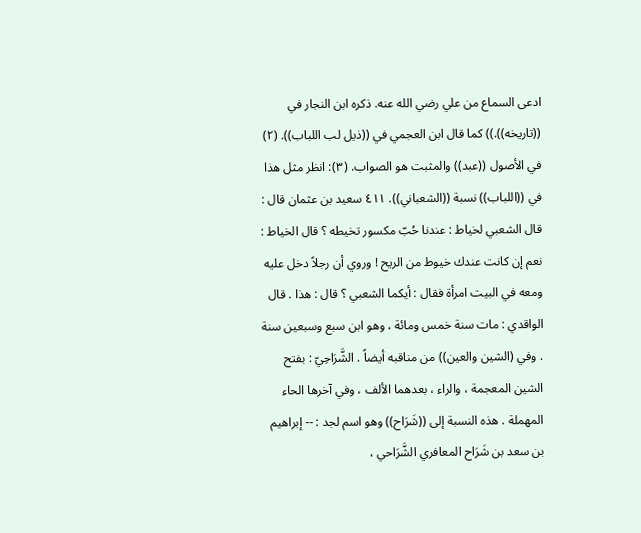ادعى السماع من علي رضي الله عنه. ذكره ابن النجار في ((تاريخه)).)) كما قال ابن العجمي في ((ذيل لب اللباب)). (٢) في الأصول ((عبد)) والمثبت هو الصواب. (٣): انظر مثل هذا في ((اللباب)) نسبة ((الشعباني)). ٤١١ سعيد بن عثمان قال : قال الشعبي لخياط : عندنا حُبّ مكسور تخيطه ؟ قال الخياط : نعم إن كانت عندك خيوط من الريح ! وروي أن رجلاً دخل عليه ومعه في البيت امرأة فقال : أيكما الشعبي ؟ قال : هذا . قال الواقدي : مات سنة خمس ومائة ، وهو ابن سبع وسبعين سنة . وفي (الشين والعين)) من مناقبه أيضاً . الشَّرَاحِيّ : بفتح الشين المعجمة ، والراء ، بعدهما الألف ، وفي آخرها الحاء المهملة . هذه النسبة إلى ((شَرَاح)) وهو اسم لجد : -- إبراهيم بن سعد بن شَرَاح المعافري الشَّرَاحي ،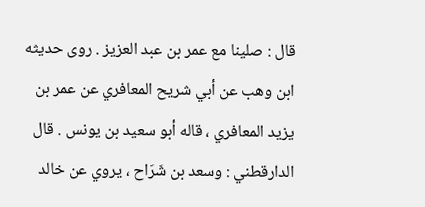قال : صلينا مع عمر بن عبد العزيز . روى حديثه ابن وهب عن أبي شريح المعافري عن عمر بن يزيد المعافري ، قاله أبو سعيد بن يونس . قال الدارقطني : وسعد بن شَرَاح ، يروي عن خالد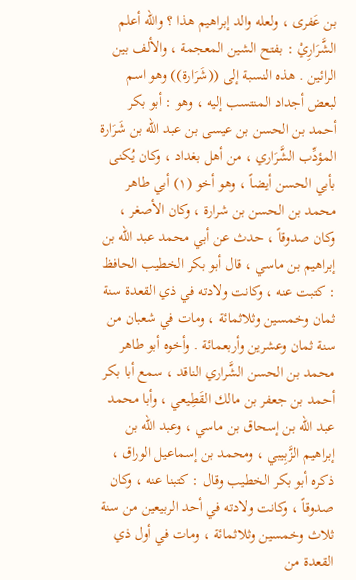بن عَفرى ، ولعله والد إبراهيم هذا ؟ والله أعلم الشَّرَارِيْ : بفتح الشين المعجمة ، والألف بين الرائين . هذه النسبة إلى ((شَرَارة)) وهو اسم لبعض أجداد المنتسب إليه ، وهو : أبو بكر أحمد بن الحسن بن عيسى بن عبد الله بن شَرَارة المؤدِّب الشَّرَاري ، من أهل بغداد ، وكان يُكنى بأبي الحسن أيضاً ، وهو أخو (١) أبي طاهر محمد بن الحسن بن شرارة ، وكان الأصغر ، وكان صدوقاً ، حدث عن أبي محمد عبد الله بن إبراهيم بن ماسي ، قال أبو بكر الخطيب الحافظ : كتبت عنه ، وكانت ولادته في ذي القعدة سنة ثمان وخمسين وثلاثمائة ، ومات في شعبان من سنة ثمان وعشرين وأربعمائة . وأخوه أبو طاهر محمد بن الحسن الشَّراري الناقد ، سمع أبا بكر أحمد بن جعفر بن مالك القَطِيعي ، وأبا محمد عبد الله بن إسحاق بن ماسي ، وعبد الله بن إبراهيم الزَّبِيبي ، ومحمد بن إسماعيل الوراق ، ذكره أبو بكر الخطيب وقال : كتبنا عنه ، وكان صدوقاً ، وكانت ولادته في أحد الربيعين من سنة ثلاث وخمسين وثلاثمائة ، ومات في أول ذي القعدة من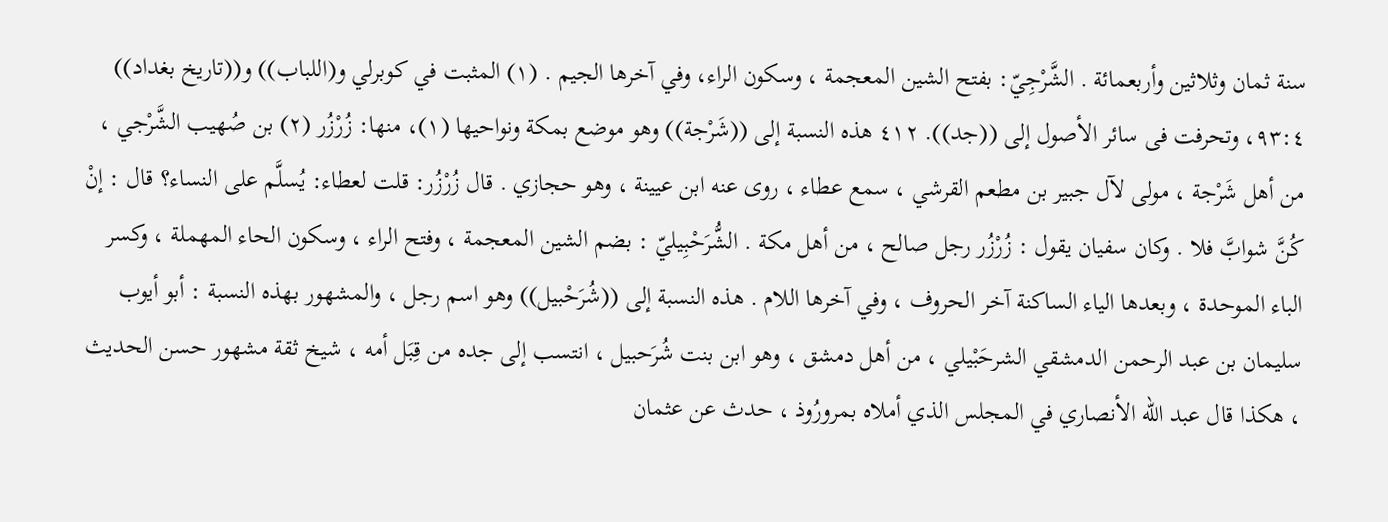سنة ثمان وثلاثين وأربعمائة . الشَّرْجِيّ: بفتح الشين المعجمة ، وسكون الراء، وفي آخرها الجيم . (١) المثبت في كوبرلي و(اللباب)) و((تاريخ بغداد)) ٩٣:٤، وتحرفت فى سائر الأصول إلى ((جد)). ٤١٢ هذه النسبة إلى ((شَرْجة)) وهو موضع بمكة ونواحيها (١)، منها: زُرْزُر (٢) بن صُهيب الشَّرْجي ، من أهل شَرْجة ، مولى لآل جبير بن مطعم القرشي ، سمع عطاء ، روى عنه ابن عيينة ، وهو حجازي . قال زُرْزُر: قلت لعطاء: يُسلَّم على النساء؟ قال : إنْ كُنَّ شوابَّ فلا . وكان سفيان يقول : زُرْزُر رجل صالح ، من أهل مكة . الشُّرَحْبِيليّ : بضم الشين المعجمة ، وفتح الراء ، وسكون الحاء المهملة ، وكسر الباء الموحدة ، وبعدها الياء الساكنة آخر الحروف ، وفي آخرها اللام . هذه النسبة إلى ((شُرَحْبيل)) وهو اسم رجل ، والمشهور بهذه النسبة : أبو أيوب سليمان بن عبد الرحمن الدمشقي الشرحَبْيلي ، من أهل دمشق ، وهو ابن بنت شُرَحبيل ، انتسب إلى جده من قِبَل أمه ، شيخ ثقة مشهور حسن الحديث ، هكذا قال عبد الله الأنصاري في المجلس الذي أملاه بمرورُوذ ، حدث عن عثمان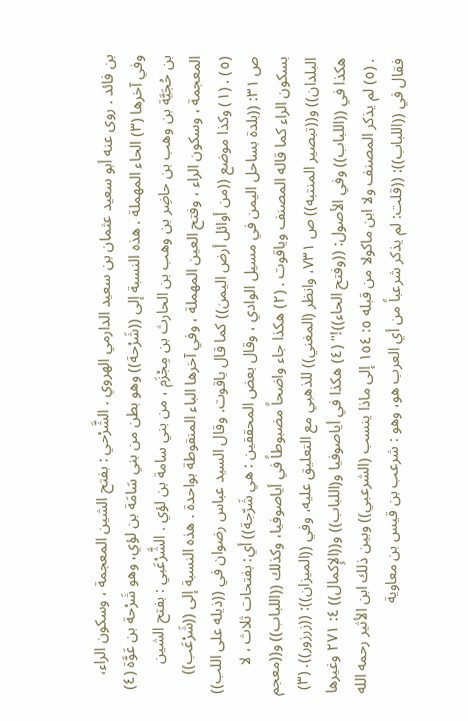بن فائد . روى عنه أبو سعيد عثمان بن سعيد الدارمي الهروي . الشَّرْحي : بفتح الشين المعجمة ، وسكون الراء، وفي آخرها (٣) الحاء المهملة . هذه النسبة إلى ((شَرْحة)) وهو بطن من بني سَامَة بن لؤي، وهو شَرْحة بن عَوَّة (٤) بن حُجَيَّة بن وهب بن حاضِر بن وهب بن الحارث بن مِجْزَم ، من بني سامة بن لؤي . الشَّرْعَبي : بفتح الشين المعجمة ، وسكون الراء ، وفتح العين المهملة ، وفي آخرها الباء المنقوطة بواحدة . هذه النسبة إلى ((شَرْعَب)) (٥) . (١) وكذا موضع ((من أوائل أرض اليمن)) كما قال ياقوت. وقال السيد عباس رضوان في ((ذيله على اللب)) ص ٣١: ((بلدة بساحل اليمن في مسيل الوادي ، وقال بعض المحققين : هي شَرّجة)) أي: بفتحات ثلاث ، لا بسكون الراء كما قاله المصنف وياقوت . (٢) هكذا جاء واضحاً مضبوطاً في أياصوفيا، وكذلك ((اللباب)) و((معجم البلدان)) و((تبصير المنتبه)) ص ٧٣١، وانظر (المغني)) للذهبي مع التعليق عليه، وفي ((الميزان)): ((زرزور)). (٣) هكذا في ((اللباب)) وفي الأصول: ((وفتح الحاء))!" (٤) هكذا في أياصوفيا و(اللباب)) و((الإِكمال)) ٤: ٢٧١ وغيرها . (٥) لم يذكر المصنف ولا ابن ماكولا من قبله ٥: ١٥٤ إلى ماذا ينسب (الشرعبي)) وبين ذلك ابن الأثير رحمه الله فقال في ((اللباب)): ((قلت: لم يذكر شرعباً من أي العرب هو، وهو : شرعب بن قيس بن معاوية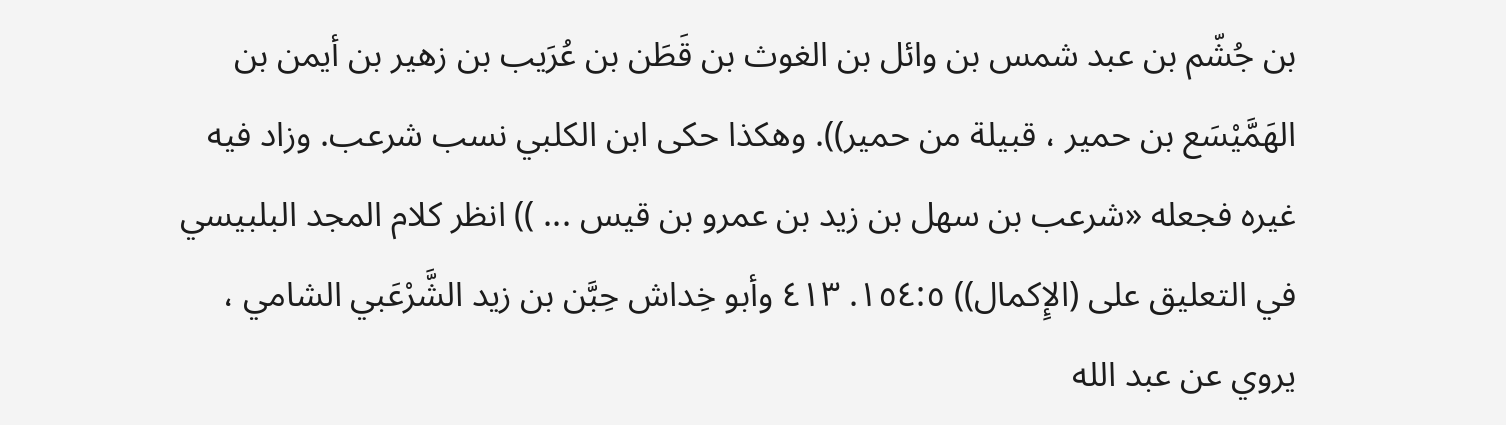بن جُشّم بن عبد شمس بن وائل بن الغوث بن قَطَن بن عُرَيب بن زهير بن أيمن بن الهَمَّيْسَع بن حمير ، قبيلة من حمير)). وهكذا حكى ابن الكلبي نسب شرعب. وزاد فيه غيره فجعله «شرعب بن سهل بن زيد بن عمرو بن قيس ... )) انظر كلام المجد البلبيسي في التعليق على (الإِكمال)) ١٥٤:٥. ٤١٣ وأبو خِداش حِبَّن بن زيد الشَّرْعَبي الشامي ، يروي عن عبد الله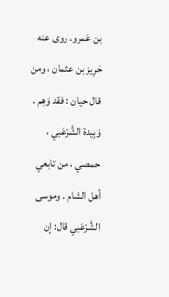بن عَمرو. روى عنه حَرِيز بن عثمان ، ومن قال حيان : فقد وَهِم . وَبِيدة الشَّرْعَبي ، حمصي ، من تابعي أهل الشام . وموسى الشَّرْعَبي قال: إن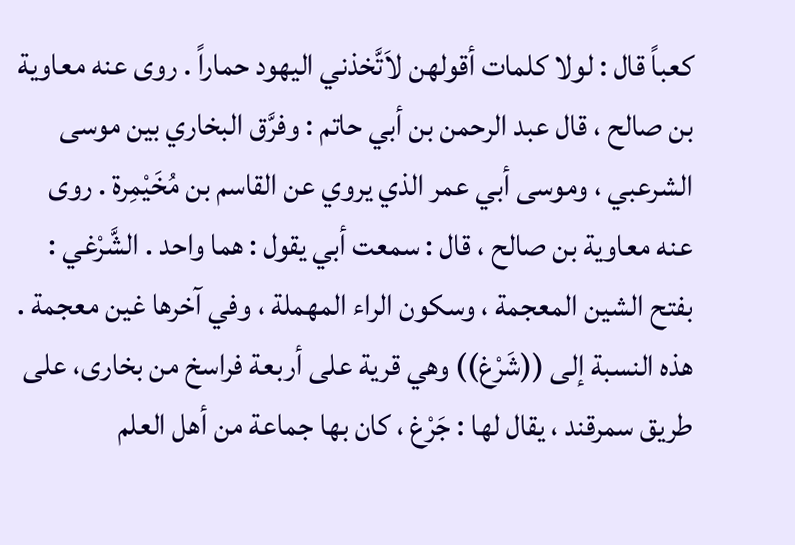كعباً قال : لولا كلمات أقولهن لاَتَّخذني اليهود حماراً . روى عنه معاوية بن صالح ، قال عبد الرحمن بن أبي حاتم : وفرَّق البخاري بين موسى الشرعبي ، وموسى أبي عمر الذي يروي عن القاسم بن مُخَيْمِرة . روى عنه معاوية بن صالح ، قال : سمعت أبي يقول : هما واحد . الشَّرْغي : بفتح الشين المعجمة ، وسكون الراء المهملة ، وفي آخرها غين معجمة . هذه النسبة إلى ((شَرْغ)) وهي قرية على أربعة فراسخ من بخارى، على طريق سمرقند ، يقال لها : جَرْغ ، كان بها جماعة من أهل العلم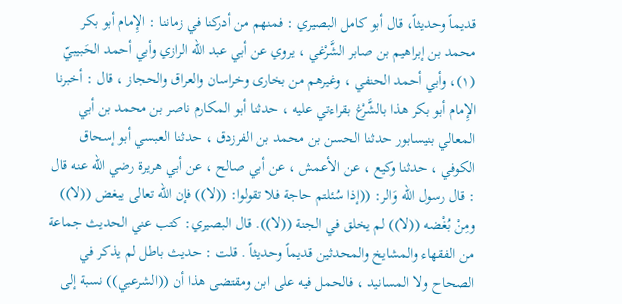قديماً وحديثاً، قال أبو كامل البصيري : فمنهم من أدركنا في زماننا : الإِمام أبو بكر محمد بن إبراهيم بن صابر الشَّرْغي ، يروي عن أبي عبد الله الرازي وأبي أحمد الحَبيبيّ (١)، وأبي أحمد الحنفي ، وغيرهم من بخارى وخراسان والعراق والحجاز ، قال : أخبرنا الإِمام أبو بكر هذا بالشَّرْغ بقراءتي عليه ، حدثنا أبو المكارم ناصر بن محمد بن أبي المعالي بنيسابور حدثنا الحسن بن محمد بن الفرزدق ، حدثنا العبسي أبو إسحاق الكوفي ، حدثنا وكيع ، عن الأعمش ، عن أبي صالح ، عن أبي هريرة رضي الله عنه قال : قال رسول الله وَالر: ((إذا سُئلتم حاجة فلا تقولوا: ((لا)) فإن الله تعالى يبغض ((لا)) ومِنْ بُغْضه ((لا)) لم يخلق في الجنة ((لا)). قال البصيري: كتب عني الحديث جماعة من الفقهاء والمشايخ والمحدثين قديماً وحديثاً . قلت : حديث باطل لم يذكر في الصحاح ولا المسانيد ، فالحمل فيه على ابن ومقتضى هذا أن ((الشرعبي)) نسبة إلى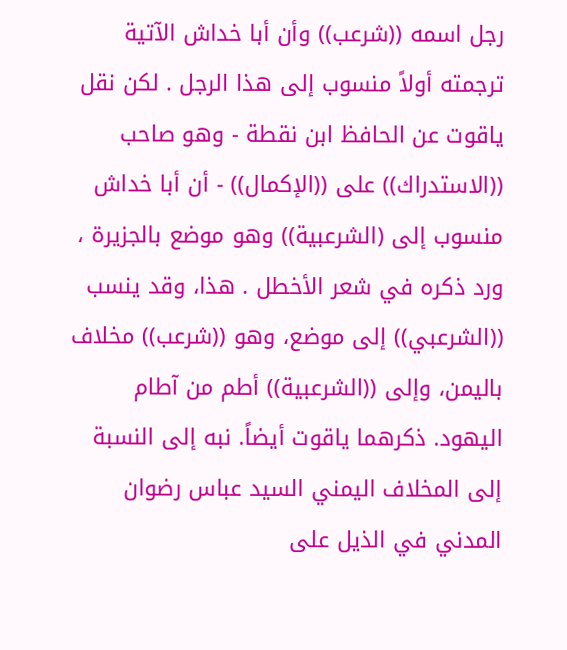رجل اسمه ((شرعب)) وأن أبا خداش الآتية ترجمته أولاً منسوب إلى هذا الرجل . لكن نقل ياقوت عن الحافظ ابن نقطة - وهو صاحب ((الاستدراك)) على ((الإكمال)) - أن أبا خداش منسوب إلى (الشرعبية)) وهو موضع بالجزيرة ، ورد ذكره في شعر الأخطل . هذا، وقد ينسب ((الشرعبي)) إلى موضع، وهو ((شرعب)) مخلاف باليمن، وإلى ((الشرعبية)) أطم من آطام اليهود. ذكرهما ياقوت أيضاً. نبه إلى النسبة إلى المخلاف اليمني السيد عباس رضوان المدني في الذيل على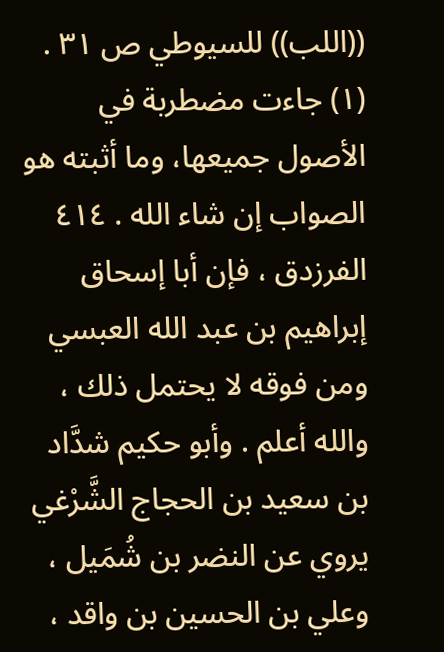((اللب)) للسيوطي ص ٣١ . (١) جاءت مضطربة في الأصول جميعها، وما أثبته هو الصواب إن شاء الله . ٤١٤ الفرزدق ، فإن أبا إسحاق إبراهيم بن عبد الله العبسي ومن فوقه لا يحتمل ذلك ، والله أعلم . وأبو حكيم شدَّاد بن سعيد بن الحجاج الشَّرْغي يروي عن النضر بن شُمَيل ، وعلي بن الحسين بن واقد ،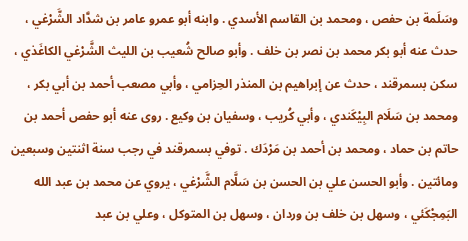وسَلَمة بن حفص ، ومحمد بن القاسم الأسدي . وابنه أبو عمرو عامر بن شدَّاد الشَّرْغي ، حدث عنه أبو بكر محمد بن نصر بن خلف . وأبو صالح شُعيب بن الليث الشَّرْغي الكاغَذي ، سكن بسمرقند ، حدث عن إبراهيم بن المنذر الحِزامي ، وأبي مصعب أحمد بن أبي بكر ، ومحمد بن سَلَام البِيْكَندي ، وأبي كُريب ، وسفيان بن وكيع . روى عنه أبو حفص أحمد بن حاتم بن حماد ، ومحمد بن أحمد بن مَرْدَك . توفي بسمرقند في رجب سنة اثنتين وسبعين ومائتين . وأبو الحسن علي بن الحسن بن سَلَّام الشَّرْغي ، يروي عن محمد بن عبد الله البَمِجْكَئي ، وسهل بن خلف بن وردان ، وسهل بن المتوكل ، وعلي بن عبد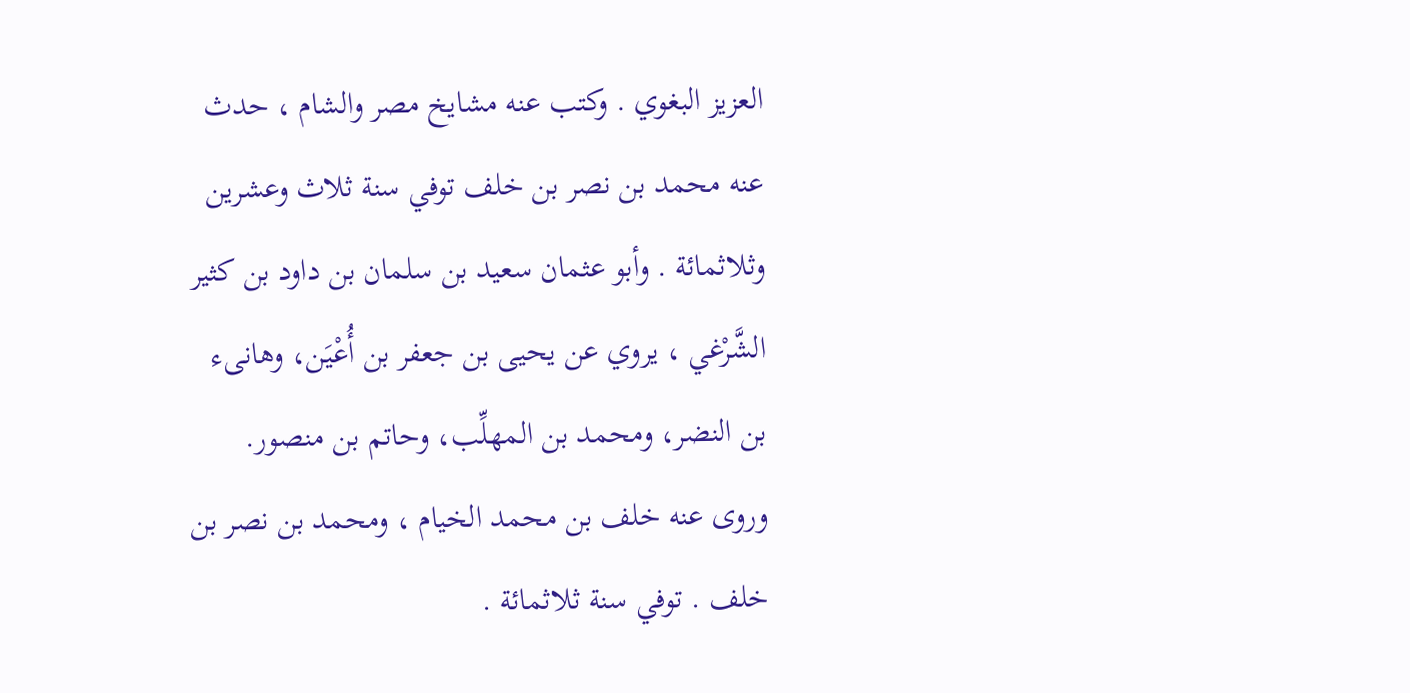العزيز البغوي . وكتب عنه مشايخ مصر والشام ، حدث عنه محمد بن نصر بن خلف توفي سنة ثلاث وعشرين وثلاثمائة . وأبو عثمان سعيد بن سلمان بن داود بن كثير الشَّرْغي ، يروي عن يحيى بن جعفر بن أُعْيَن، وهانىء بن النضر، ومحمد بن المهلِّب، وحاتم بن منصور. وروى عنه خلف بن محمد الخيام ، ومحمد بن نصر بن خلف . توفي سنة ثلاثمائة .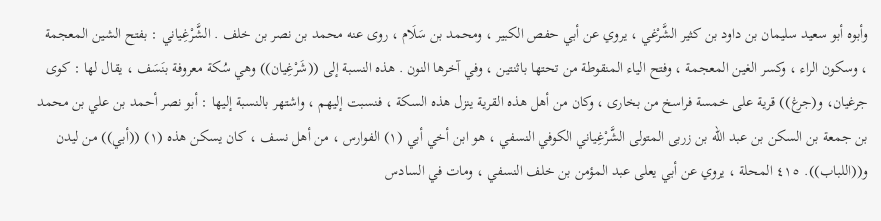وأبوه أبو سعيد سليمان بن داود بن كثير الشَّرْغي ، يروي عن أبي حفص الكبير ، ومحمد بن سَلَام ، روى عنه محمد بن نصر بن خلف . الشَّرْغِياني : بفتح الشين المعجمة ، وسكون الراء ، وكسر الغين المعجمة ، وفتح الياء المنقوطة من تحتها باثنتين ، وفي آخرها النون . هذه النسبة إلى ((شَرْغِيان)) وهي سُكة معروفة بنَسَف ، يقال لها : كوى جرغيان، و(جرغ)) قرية على خمسة فراسخ من بخارى ، وكان من أهل هذه القرية ينزل هذه السكة ، فنسبت إليهم ، واشتهر بالنسبة إليها : أبو نصر أحمد بن علي بن محمد بن جمعة بن السكن بن عبد الله بن زربى المتولى الشَّرْغِياني الكوفي النسفي ، هو ابن أخي أبي (١) الفوارس ، من أهل نسف ، كان يسكن هذه (١) ((أبي)) من ليدن و((اللباب)). ٤١٥ المحلة ، يروي عن أبي يعلى عبد المؤمن بن خلف النسفي ، ومات في السادس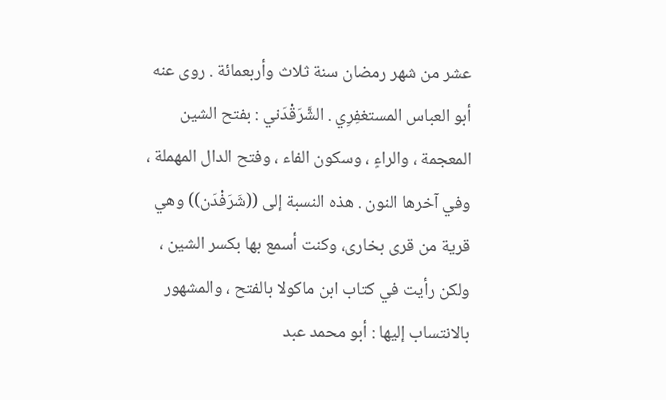عشر من شهر رمضان سنة ثلاث وأربعمائة . روى عنه أبو العباس المستغفِرِي . الشَّرَقْدَني : بفتح الشين المعجمة ، والراءٍ ، وسكون الفاء ، وفتح الدال المهملة ، وفي آخرها النون . هذه النسبة إلى ((شَرَفْدَن)) وهي قرية من قرى بخارى، وكنت أسمع بها بكسر الشين ، ولكن رأيت في كتاب ابن ماكولا بالفتح ، والمشهور بالانتساب إليها : أبو محمد عبد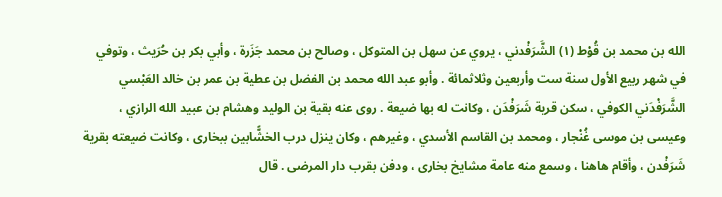الله بن محمد بن قُوْط (١) الشَّرَفْدني ، يروي عن سهل بن المتوكل ، وصالح بن محمد جَزَرة ، وأبي بكر بن حُرَيث ، وتوفي في شهر ربيع الأول سنة ست وأربعين وثلاثمائة . وأبو عبد الله محمد بن الفضل بن عطية بن عمر بن خالد العَبْسي الشَّرَفْدَني الكوفي ، سكن قرية شَرَفْدَن ، وكانت له بها ضيعة . روى عنه بقية بن الوليد وهشام بن عبيد الله الرازي ، وعيسى بن موسى غُنْجار ، ومحمد بن القاسم الأسدي ، وغيرهم ، وكان ينزل درب الخشًّابين ببخارى ، وكانت ضيعته بقرية شَرَفْدن ، وأقام هاهنا ، وسمع منه عامة مشايخ بخارى ، ودفن بقرب دار المرضى . قال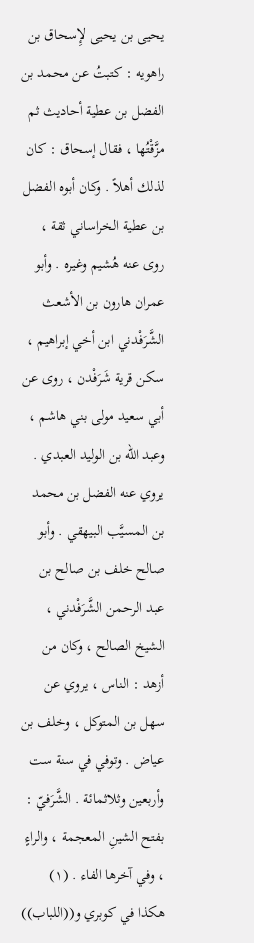يحيى بن يحيى لإِسحاق بن راهويه : كتبتُ عن محمد بن الفضل بن عطية أحاديث ثم مزَّقْتُها ، فقال إسحاق : كان لذلك أهلاً . وكان أبوه الفضل بن عطية الخراساني ثقة ، روى عنه هُشيم وغيره . وأبو عمران هارون بن الأشعث الشَّرَفْدني ابن أخي إبراهيم ، سكن قرية شَرَفْدن ، روى عن أبي سعيد مولى بني هاشم ، وعبد الله بن الوليد العبدي . يروي عنه الفضل بن محمد بن المسيَّب البيهقي . وأبو صالح خلف بن صالح بن عبد الرحمن الشَّرَفْدني ، الشيخ الصالح ، وكان من أزهد : الناس ، يروي عن سهل بن المتوكل ، وخلف بن عياض . وتوفي في سنة ست وأربعين وثلاثمائة . الشَّرَفيّ : بفتح الشينِ المعجمة ، والراءٍ ، وفي آخرها الفاء . (١) هكذا في كوبري و((اللباب))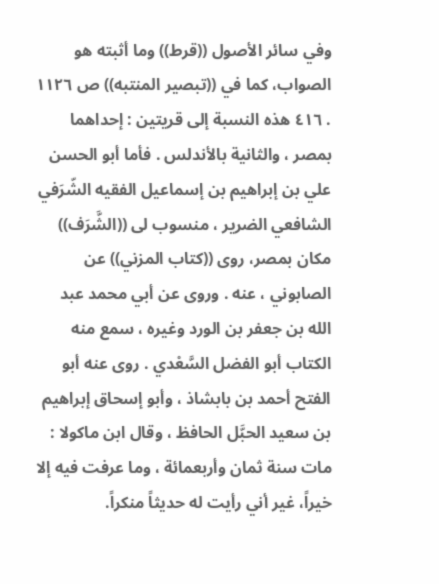وفي سائر الأصول ((قرط)) وما أثبته هو الصواب، كما في ((تبصير المنتبه)) ص ١١٢٦ . ٤١٦ هذه النسبة إلى قريتين : إحداهما بمصر ، والثانية بالأندلس . فأما أبو الحسن علي بن إبراهيم بن إسماعيل الفقيه الشّرَفي الشافعي الضرير ، منسوب لى ((الشَّرَف)) مكان بمصر، روى ((كتاب المزني)) عن الصابوني ، عنه . وروى عن أبي محمد عبد الله بن جعفر بن الورد وغيره ، سمع منه الكتاب أبو الفضل السَّعْدي . روى عنه أبو الفتح أحمد بن بابشاذ ، وأبو إسحاق إبراهيم بن سعيد الحبَّل الحافظ ، وقال ابن ماكولا : مات سنة ثمان وأربعمائة ، وما عرفت فيه إلا خيراً، غير أني رأيت له حديثاً منكراً.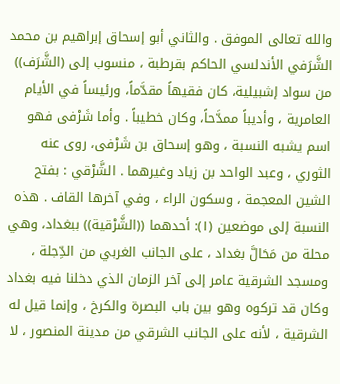والله تعالى الموفق . والثاني أبو إسحاق إبراهيم بن محمد الشَّرَفي الأندلسي الحاكم بقرطبة ، منسوب إلى (الشَّرَف)) من سواد إشبيلية، كان فقيهاً مقدَّماً، ورئيساً في الأيام العامرية ، وأديباً ممدَّحاً، وكان خطيباً . وأما شَرْفى فهو اسم يشبه النسبة ، وهو إسحاق بن شَرْفى، روى عنه الثوري ، وعبد الواحد بن زياد وغيرهما . الشَّرْقي : بفتح الشين المعجمة ، وسكون الراء ، وفي آخرها القاف . هذه النسبة إلى موضعين (١): أحدهما ((الشَّرْقية)) ببغداد، وهي محلة من مَحَالَّ بغداد ، على الجانب الغربي من الدِّجلة ، ومسجد الشرقية عامر إلى آخر الزمان الذي دخلنا فيه بغداد وكان قد تركوه وهو بين باب البصرة والكرخ ، وإنما قيل له الشرقية ، لأنه على الجانب الشرقي من مدينة المنصور ، لا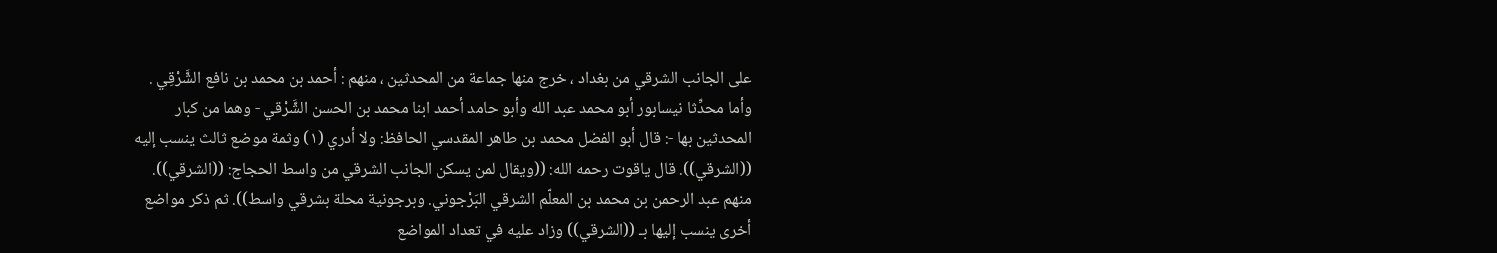على الجانب الشرقي من بغداد ، خرج منها جماعة من المحدثين ، منهم : أحمد بن محمد بن نافع الشَّرْقِي . وأما محدِّثا نيسابور أبو محمد عبد الله وأبو حامد أحمد ابنا محمد بن الحسن الشَّرْقي - وهما من كبار المحدثين بها -: قال أبو الفضل محمد بن طاهر المقدسي الحافظ: ولا أدري (١) وثمة موضع ثالث ينسب إليه ((الشرقي)). قال ياقوت رحمه الله: ((ويقال لمن يسكن الجانب الشرقي من واسط الحجاج: ((الشرقي)). منهم عبد الرحمن بن محمد بن المعلّم الشرقي البَرْجوني. وبرجونية محلة بشرقي واسط)). ثم ذكر مواضع أخرى ينسب إليها بـ ((الشرقي)) وزاد عليه في تعداد المواضع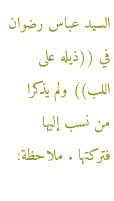السيد عباس رضوان في ((ذيله على اللب)) ولم يذكرا من نسب إليها فتركتها . ملاحظة: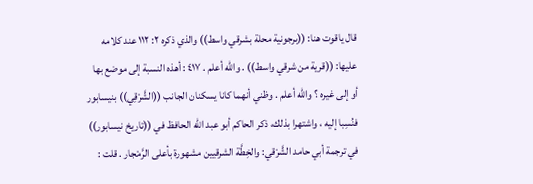قال ياقوت هنا: ((برجونية محلة بشرقي واسط)) والذي ذكره ٢: ١١٢ عند كلامه عليها: ((قرية من شرقي واسط)) . والله أعلم . ٤١٧ : أهذه النسبة إلى موضع بها أو إلى غيره ؟ والله أعلم . وظني أنهما كانا يسكنان الجانب ((الشَّرْقِي)) بنيسابور فنُسِبا إليه ، واشتهرا بذلك، ذكر الحاكم أبو عبد الله الحافظ في ((تاريخ نيسابور)) في ترجمة أبي حامد الشَّرْقي: والخِطَّة الشرقيين مشهورة بأعلى الرَّمْجار . قلت :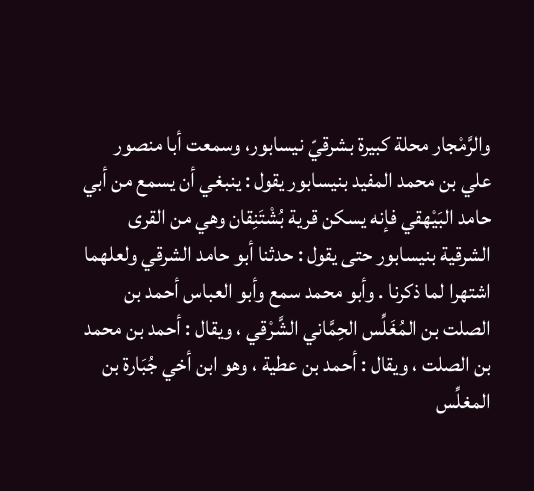والرَّمْجار محلة كبيرة بشرقيّ نيسابور، وسمعت أبا منصور علي بن محمد المفيد بنيسابور يقول : ينبغي أن يسمع من أبي حامد البَيْهقي فإنه يسكن قرية بُشْتَنِقان وهي من القرى الشرقية بنيسابور حتى يقول : حدثنا أبو حامد الشرقي ولعلهما اشتهرا لما ذكرنا . وأبو محمد سمع وأبو العباس أحمد بن الصلت بن المُغَلِّس الحِمَّاني الشَّرْقي ، ويقال : أحمد بن محمد بن الصلت ، ويقال : أحمد بن عطية ، وهو ابن أخي جُبَارة بن المغلِّس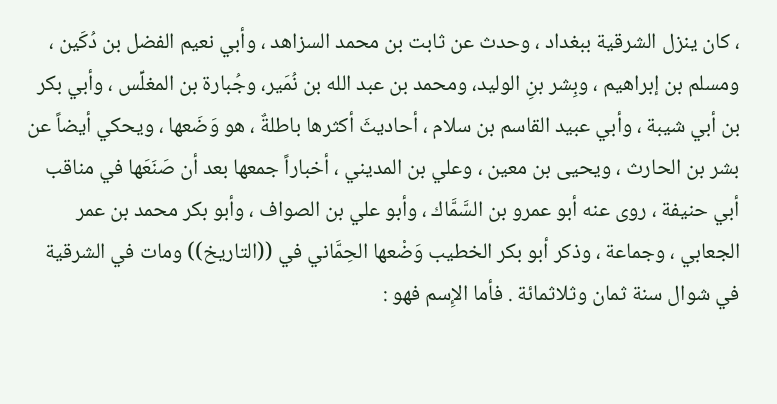، كان ينزل الشرقية ببغداد ، وحدث عن ثابت بن محمد السزاهد ، وأبي نعيم الفضل بن دُكَين ، ومسلم بن إبراهيم ، وبِشر بنِ الوليد، ومحمد بن عبد الله بن نُمَير، وجُبارة بن المغلِّس ، وأبي بكر بن أبي شيبة ، وأبي عبيد القاسم بن سلام ، أحاديثَ أكثرها باطلةٌ ، هو وَضَعها ، ويحكي أيضاً عن بشر بن الحارث ، ويحيى بن معين ، وعلي بن المديني ، أخباراً جمعها بعد أن صَنَعَها في مناقب أبي حنيفة ، روى عنه أبو عمرو بن السَّمَّاك ، وأبو علي بن الصواف ، وأبو بكر محمد بن عمر الجعابي ، وجماعة ، وذكر أبو بكر الخطيب وَضْعها الحِمَّاني في ((التاريخ)) ومات في الشرقية في شوال سنة ثمان وثلاثمائة . فأما الإِسم فهو :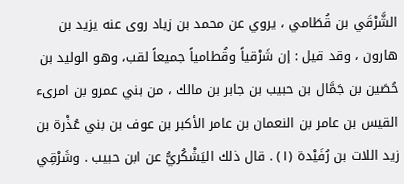الشَّرْقَي بن قُطَامي ، يروي عن محمد بن زياد روى عنه يزيد بن هارون ، وقد قيل : إن شَرْقياً وقُطامياً جميعاً لقب، وهو الوليد بن حُصَين بن جَمَّال بن حبيب بن جابر بن مالك ، من بني عمرو بن امرىء القيس بن عامر بن النعمان بن عامر الأكبر بن عوف بن بني عُذْرة بن زيد اللات بن رُفَيْدة (١) . قال ذلك اليَشْكُريُّ عن ابن حبيب . وشَرْقِي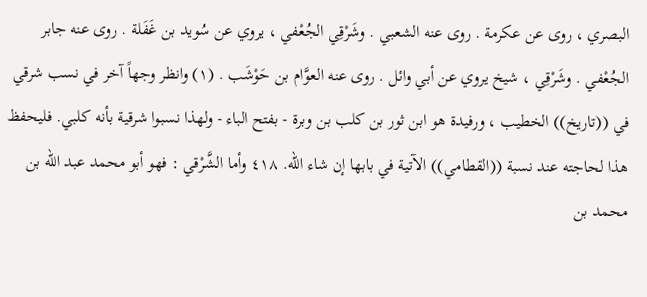البصري ، روى عن عكرمة . روى عنه الشعبي . وشَرْقِي الجُعْفي ، يروي عن سُويد بن غَفَلة . روى عنه جابر الجُعْفي . وشَرْقِي ، شيخ يروي عن أبي وائل . روى عنه العوَّام بن حَوْشَب . (١) وانظر وجهاً آخر في نسب شرقي في ((تاريخ)) الخطيب ، ورفيدة هو ابن ثور بن كلب بن وبرة - بفتح الباء - ولهذا نسبوا شرقية بأنه كلبي. فليحفظ هذا لحاجته عند نسبة ((القطامي)) الآتية في بابها إن شاء الله. ٤١٨ وأما الشَّرْقي : فهو أبو محمد عبد الله بن محمد بن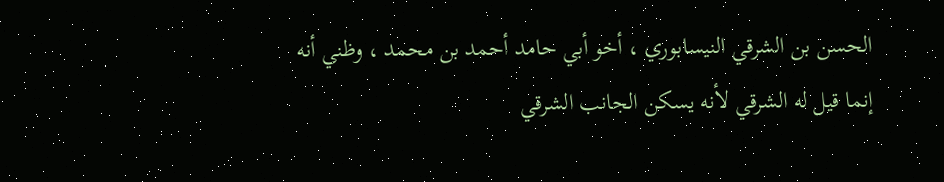الحسن بن الشرقي النيسابوري ، أخو أبي حامد أحمد بن محمد ، وظني أنه إنما قيل له الشرقي لأنه يسكن الجانب الشرقي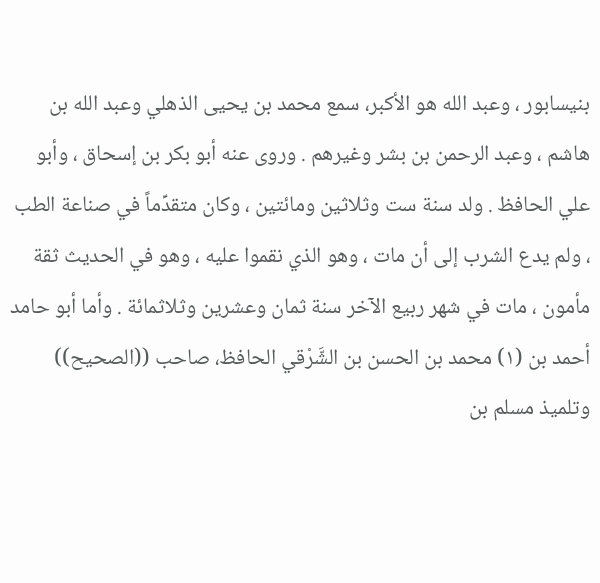بنيسابور ، وعبد الله هو الأكبر، سمع محمد بن يحيى الذهلي وعبد الله بن هاشم ، وعبد الرحمن بن بشر وغيرهم . وروى عنه أبو بكر بن إسحاق ، وأبو علي الحافظ . ولد سنة ست وثلاثين ومائتين ، وكان متقدِّماً في صناعة الطب ، ولم يدع الشرب إلى أن مات ، وهو الذي نقموا عليه ، وهو في الحديث ثقة مأمون ، مات في شهر ربيع الآخر سنة ثمان وعشرين وثلاثمائة . وأما أبو حامد أحمد بن (١) محمد بن الحسن بن الشَّرْقي الحافظ، صاحب ((الصحيح)) وتلميذ مسلم بن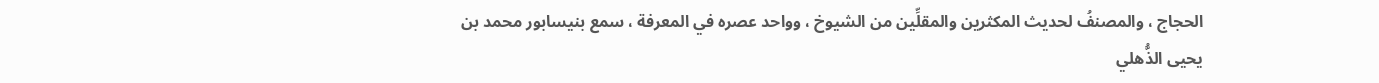الحجاج ، والمصنفُ لحديث المكثرين والمقلِّين من الشيوخ ، وواحد عصره في المعرفة ، سمع بنيسابور محمد بن يحيى الذُّهلي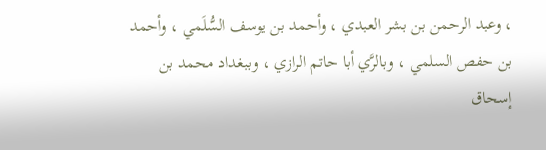، وعبد الرحمن بن بشر العبدي ، وأحمد بن يوسف السُّلَمي ، وأحمد بن حفص السلمي ، وبالرَّي أبا حاتم الرازي ، وببغداد محمد بن إسحاق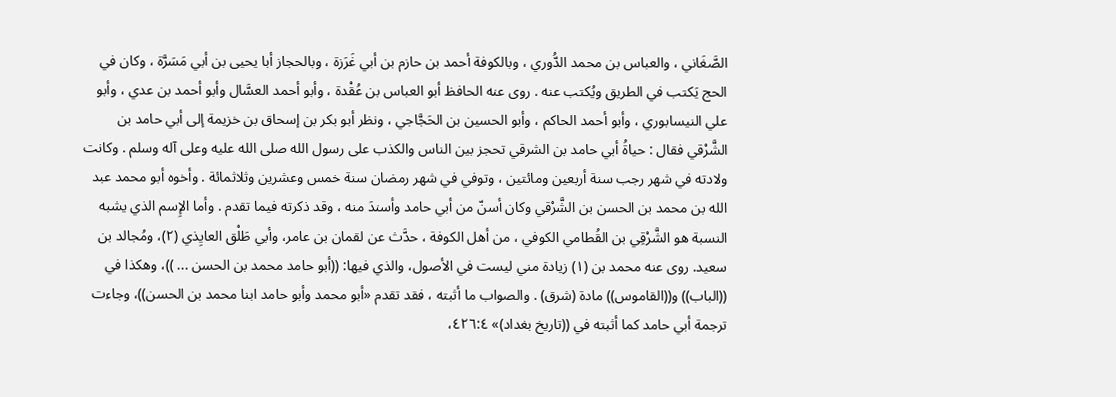الصَّغَاني ، والعباس بن محمد الدُّوري ، وبالكوفة أحمد بن حازم بن أبي غَرَزة ، وبالحجاز أبا يحيى بن أبي مَسَرَّة ، وكان في الحج يَكتب في الطريق ويُكتب عنه . روى عنه الحافظ أبو العباس بن عُقْدة ، وأبو أحمد العسَّال وأبو أحمد بن عدي ، وأبو علي النيسابوري ، وأبو أحمد الحاكم ، وأبو الحسين بن الحَجَّاجي ، ونظر أبو بكر بن إسحاق بن خزيمة إلى أبي حامد بن الشَّرْقي فقال : حياةُ أبي حامد بن الشرقي تحجز بين الناس والكذب على رسول الله صلى الله عليه وعلى آله وسلم . وكانت ولادته في شهر رجب سنة أربعين ومائتين ، وتوفي في شهر رمضان سنة خمس وعشرين وثلاثمائة . وأخوه أبو محمد عبد الله بن محمد بن الحسن بن الشَّرْقي وكان أسنّ من أبي حامد وأسندَ منه ، وقد ذكرته فيما تقدم . وأما الإِسم الذي يشبه النسبة هو الشَّرْقِي بن القُطامي الكوفي ، من أهل الكوفة ، حدَّث عن لقمان بن عامر، وأبي طَلْق العايِذي (٢)، ومُجالد بن سعيد. روى عنه محمد بن (١) زيادة مني ليست في الأصول، والذي فيها: ((أبو حامد محمد بن الحسن ... ))، وهكذا في ((الباب)) و((القاموس)) مادة (شرق) . والصواب ما أثبته ، فقد تقدم «أبو محمد وأبو حامد ابنا محمد بن الحسن))، وجاءت ترجمة أبي حامد كما أثبته في ((تاريخ بغداد)» ٤٢٦:٤،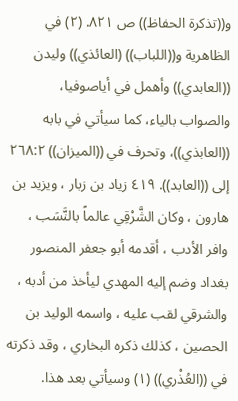و((تذكرة الحفاظ)) ص ٨٢١. (٢) في الظاهرية و((اللباب)) (العائذي)) وليدن ((العابدي)) وأهمل في أياصوفيا، والصواب بالياء، كما سيأتي في بابه ((العابذي))، وتحرف في ((الميزان)) ٢٦٨:٢ إلى ((العابد)). ٤١٩ زياد بن زبار ، ويزيد بن هارون ، وكان الشَّرْقِي عالماً بالنَّسَب ، وافر الأدب ، أقدمه أبو جعفر المنصور بغداد وضم إليه المهدي ليأخذ من أدبه ، والشرقي لقب عليه ، واسمه الوليد بن الحصين ، كذلك ذكره البخاري ، وقد ذكرته في ((العُذْري)) (١) وسيأتي بعد هذا.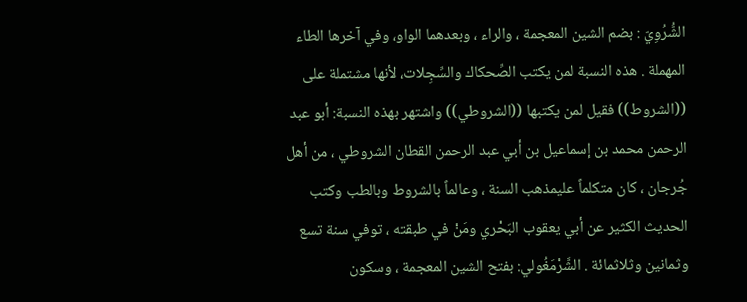الشُّرُوِيّ : بضم الشين المعجمة ، والراء ، وبعدهما الواو، وفي آخرها الطاء المهملة . هذه النسبة لمن يكتب الصِّحكاك والسِّجِلات، لأنها مشتملة على ((الشروط)) فقيل لمن يكتبها ((الشروطي)) واشتهر بهذه النسبة: أبو عبد الرحمن محمد بن إسماعيل بن أبي عبد الرحمن القطان الشروطي ، من أهل جُرجان ، كان متكلماً عليمذهب السنة ، وعالماً بالشروط وبالطب وكتب الحديث الكثير عن أبي يعقوب البَحْري ومَنْ في طبقته ، توفي سنة تسع وثمانين وثلاثمائة . الشَّرْمَغُولي: بفتح الشين المعجمة ، وسكون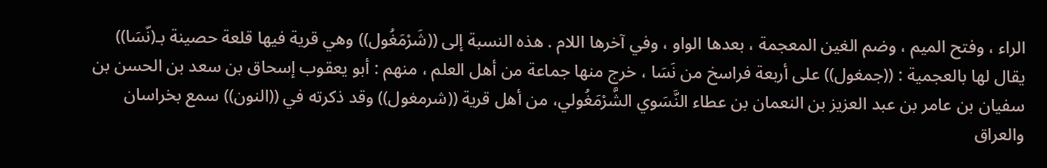الراء ، وفتح الميم ، وضم الغين المعجمة ، بعدها الواو ، وفي آخرها اللام . هذه النسبة إلى ((شَرْمَغُول)) وهي قرية فيها قلعة حصينة بـ(نّسَا)) يقال لها بالعجمية : ((جمغول)) على أربعة فراسخ من نَسَا ، خرج منها جماعة من أهل العلم ، منهم : أبو يعقوب إسحاق بن سعد بن الحسن بن سفيان بن عامر بن عبد العزيز بن النعمان بن عطاء النَّسَوي الشَّرْمَغُولي، من أهل قرية ((شرمغول)) وقد ذكرته في ((النون)) سمع بخراسان والعراق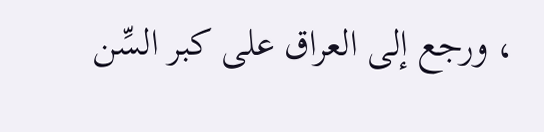، ورجع إلى العراق على كبر السِّن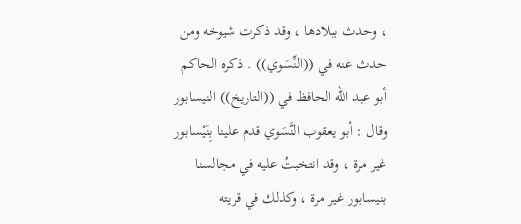، وحدث ببلادها ، وقد ذكرت شيوخه ومن حدث عنه في ((النِّسَوي)) . ذكره الحاكم أبو عبد الله الحافظ في ((التاريخ)) النيسابور وقال : أبو يعقوب النَّسَوي قدم علينا بِنَيْسابور غير مرة ، وقد انتخبتُ عليه في مجالسنا بنيسابور غير مرة ، وكذلك في قريته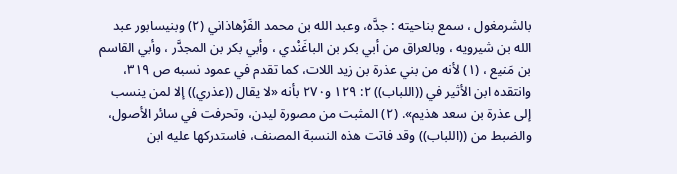بالشرمغول ، سمع بناحيته : جدَّه، وعبد الله بن محمد الفَرْهاذاني (٢) وبنيسابور عبد الله بن شيرويه ، وبالعراق من أبي بكر بن الباغَنْدي ، وأبي بكر بن المجدَّر ، وأبي القاسم بن مَنيع ، (١) لأنه من بني عذرة بن زيد اللات، كما تقدم في عمود نسبه ص ٣١٩، وانتقده ابن الأثير في ((اللباب)) ٢: ١٢٩ و٢٧٠ بأنه «لا يقال ((عذري)) إلا لمن ينسب إلى عذرة بن سعد ھذیم». (٢) المثبت من مصورة ليدن، وتحرفت في سائر الأصول، والضبط من ((اللباب)) وقد فاتت هذه النسبة المصنف، فاستدركها عليه ابن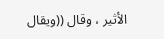الأثير ، وقال ((ويقال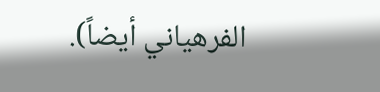الفرهياني أيضاً).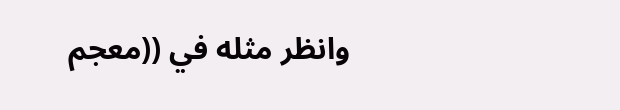وانظر مثله في ((معجم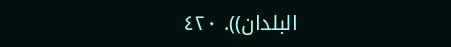البلدان)). ٤٢٠